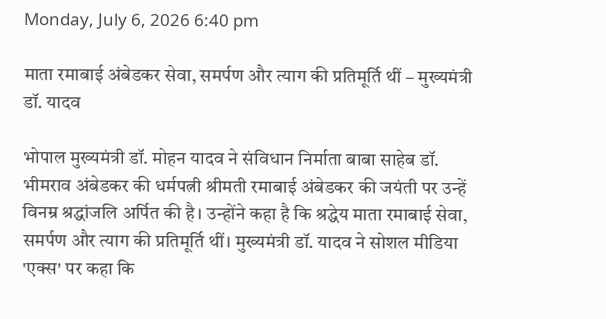Monday, July 6, 2026 6:40 pm

माता रमाबाई अंबेडकर सेवा, समर्पण और त्याग की प्रतिमूर्ति थीं – मुख्यमंत्री डॉ. यादव

भोपाल मुख्यमंत्री डॉ. मोहन यादव ने संविधान निर्माता बाबा साहेब डॉ. भीमराव अंबेडकर की धर्मपत्नी श्रीमती रमाबाई अंबेडकर की जयंती पर उन्हें विनम्र श्रद्धांजलि अर्पित की है। उन्होंने कहा है कि श्रद्धेय माता रमाबाई सेवा, समर्पण और त्याग की प्रतिमूर्ति थीं। मुख्यमंत्री डॉ. यादव ने सोशल मीडिया 'एक्स' पर कहा कि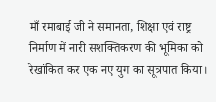माँ रमाबाई जी ने समानता, शिक्षा एवं राष्ट्र निर्माण में नारी सशक्तिकरण की भूमिका को रेखांकित कर एक नए युग का सूत्रपात किया।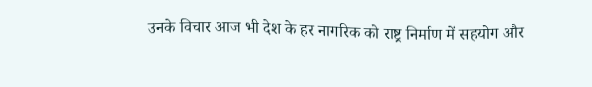उनके विचार आज भी देश के हर नागरिक को राष्ट्र निर्माण में सहयोग और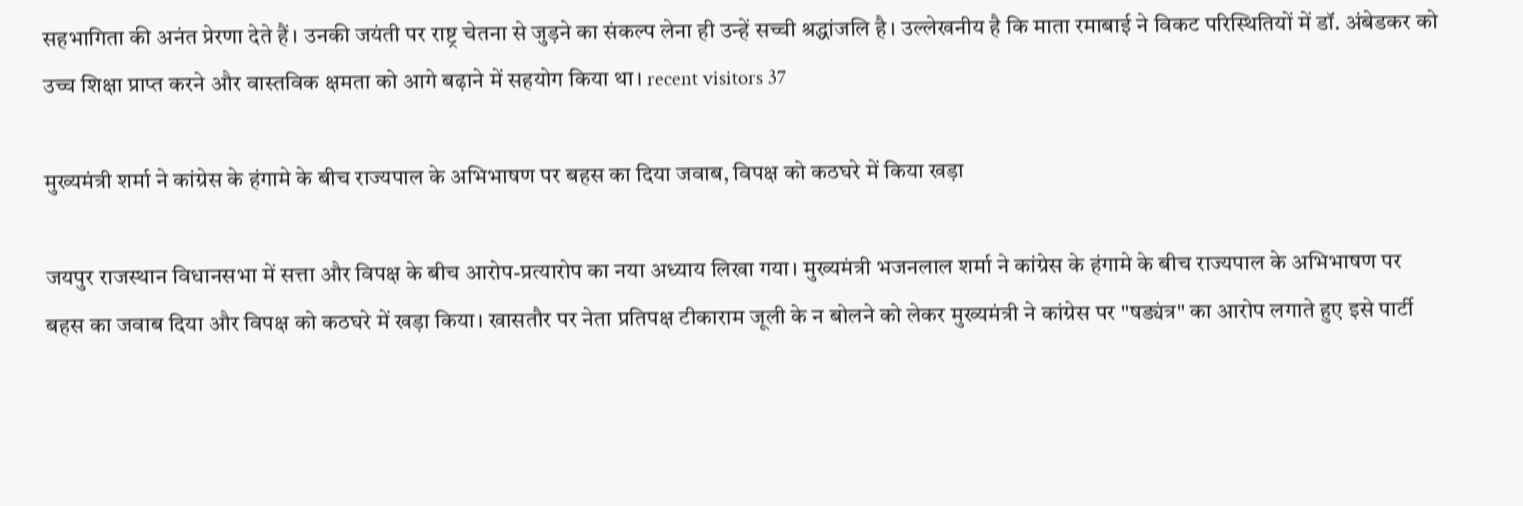सहभागिता की अनंत प्रेरणा देते हैं। उनकी जयंती पर राष्ट्र चेतना से जुड़ने का संकल्प लेना ही उन्हें सच्ची श्रद्धांजलि है। उल्लेखनीय है कि माता रमाबाई ने विकट परिस्थितियों में डॉ. अंबेडकर को उच्च शिक्षा प्राप्त करने और वास्तविक क्षमता को आगे बढ़ाने में सहयोग किया था। recent visitors 37

मुख्यमंत्री शर्मा ने कांग्रेस के हंगामे के बीच राज्यपाल के अभिभाषण पर बहस का दिया जवाब, विपक्ष को कठघरे में किया खड़ा

जयपुर राजस्थान विधानसभा में सत्ता और विपक्ष के बीच आरोप-प्रत्यारोप का नया अध्याय लिखा गया। मुख्यमंत्री भजनलाल शर्मा ने कांग्रेस के हंगामे के बीच राज्यपाल के अभिभाषण पर बहस का जवाब दिया और विपक्ष को कठघरे में खड़ा किया। खासतौर पर नेता प्रतिपक्ष टीकाराम जूली के न बोलने को लेकर मुख्यमंत्री ने कांग्रेस पर "षड्यंत्र" का आरोप लगाते हुए इसे पार्टी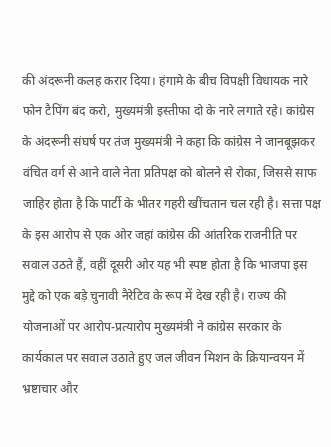की अंदरूनी कलह करार दिया। हंगामे के बीच विपक्षी विधायक नारे फोन टैपिंग बंद करो, मुख्यमंत्री इस्तीफा दो के नारे लगाते रहे। कांग्रेस के अंदरूनी संघर्ष पर तंज मुख्यमंत्री ने कहा कि कांग्रेस ने जानबूझकर वंचित वर्ग से आने वाले नेता प्रतिपक्ष को बोलने से रोका, जिससे साफ जाहिर होता है कि पार्टी के भीतर गहरी खींचतान चल रही है। सत्ता पक्ष के इस आरोप से एक ओर जहां कांग्रेस की आंतरिक राजनीति पर सवाल उठते हैं, वहीं दूसरी ओर यह भी स्पष्ट होता है कि भाजपा इस मुद्दे को एक बड़े चुनावी नैरेटिव के रूप में देख रही है। राज्य की योजनाओं पर आरोप-प्रत्यारोप मुख्यमंत्री ने कांग्रेस सरकार के कार्यकाल पर सवाल उठाते हुए जल जीवन मिशन के क्रियान्वयन में भ्रष्टाचार और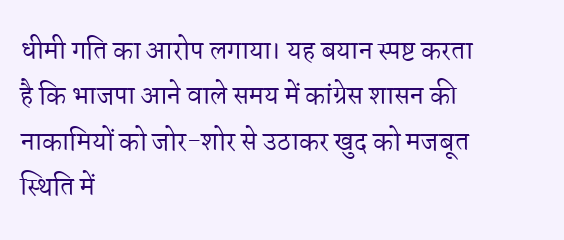धीमी गति का आरोप लगाया। यह बयान स्पष्ट करता है कि भाजपा आने वाले समय में कांग्रेस शासन की नाकामियों को जोर-शोर से उठाकर खुद को मजबूत स्थिति में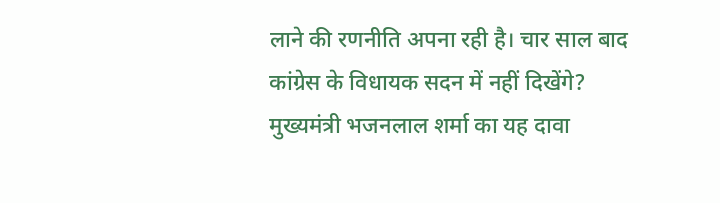लाने की रणनीति अपना रही है। चार साल बाद कांग्रेस के विधायक सदन में नहीं दिखेंगे? मुख्यमंत्री भजनलाल शर्मा का यह दावा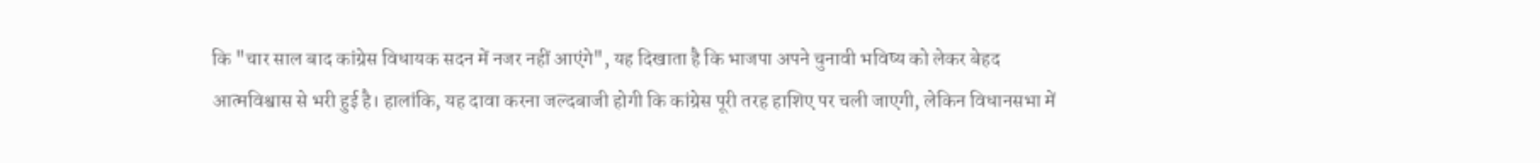कि "चार साल बाद कांग्रेस विधायक सदन में नजर नहीं आएंगे", यह दिखाता है कि भाजपा अपने चुनावी भविष्य को लेकर बेहद आत्मविश्वास से भरी हुई है। हालांकि, यह दावा करना जल्दबाजी होगी कि कांग्रेस पूरी तरह हाशिए पर चली जाएगी, लेकिन विधानसभा में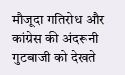मौजूदा गतिरोध और कांग्रेस की अंदरूनी गुटबाजी को देखते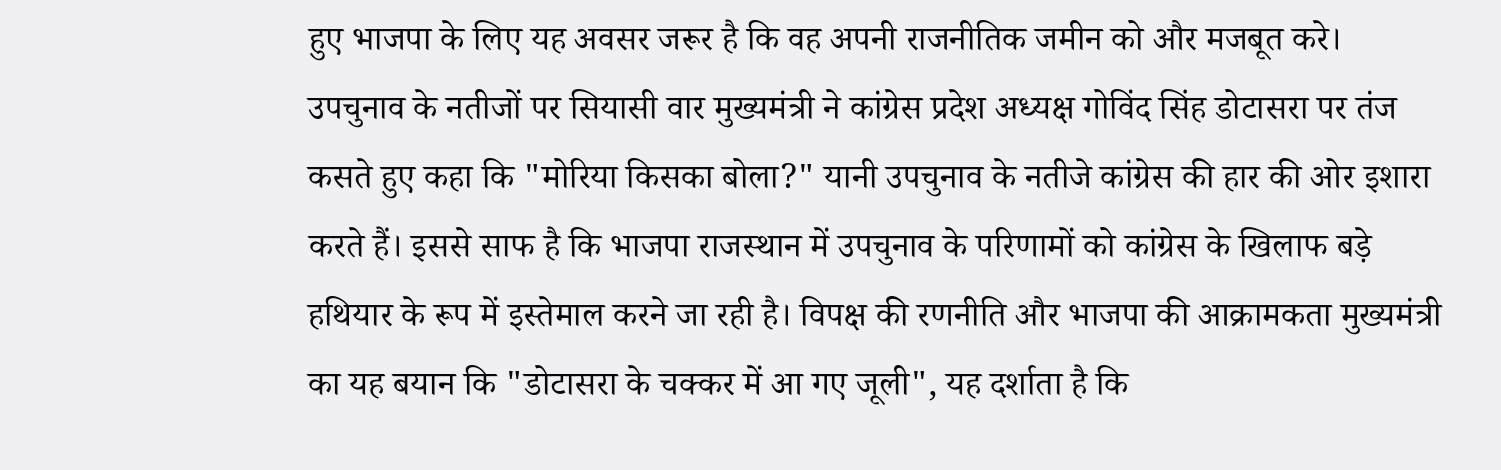हुए भाजपा के लिए यह अवसर जरूर है कि वह अपनी राजनीतिक जमीन को और मजबूत करे। उपचुनाव के नतीजों पर सियासी वार मुख्यमंत्री ने कांग्रेस प्रदेश अध्यक्ष गोविंद सिंह डोटासरा पर तंज कसते हुए कहा कि "मोरिया किसका बोला?" यानी उपचुनाव के नतीजे कांग्रेस की हार की ओर इशारा करते हैं। इससे साफ है कि भाजपा राजस्थान में उपचुनाव के परिणामों को कांग्रेस के खिलाफ बड़े हथियार के रूप में इस्तेमाल करने जा रही है। विपक्ष की रणनीति और भाजपा की आक्रामकता मुख्यमंत्री का यह बयान कि "डोटासरा के चक्कर में आ गए जूली", यह दर्शाता है कि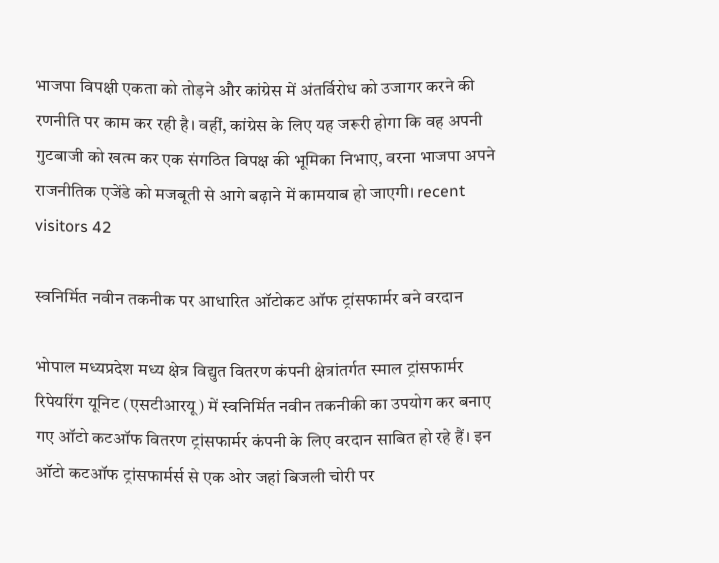भाजपा विपक्षी एकता को तोड़ने और कांग्रेस में अंतर्विरोध को उजागर करने की रणनीति पर काम कर रही है। वहीं, कांग्रेस के लिए यह जरूरी होगा कि वह अपनी गुटबाजी को खत्म कर एक संगठित विपक्ष की भूमिका निभाए, वरना भाजपा अपने राजनीतिक एजेंडे को मजबूती से आगे बढ़ाने में कामयाब हो जाएगी। recent visitors 42

स्वनिर्मित नवीन तकनीक पर आधारित ऑटोकट ऑफ ट्रांसफार्मर बने वरदान

भोपाल मध्यप्रदेश मध्य क्षेत्र विद्युत वितरण कंपनी क्षेत्रांतर्गत स्‍माल ट्रांसफार्मर रिपेयरिंग यूनिट (एसटीआरयू) में स्वनिर्मित नवीन तकनीकी का उपयोग कर बनाए गए ऑटो कटऑफ वितरण ट्रांसफार्मर कंपनी के लिए वरदान साबित हो रहे हैं। इन ऑटो कटऑफ ट्रांसफार्मर्स से एक ओर जहां बिजली चोरी पर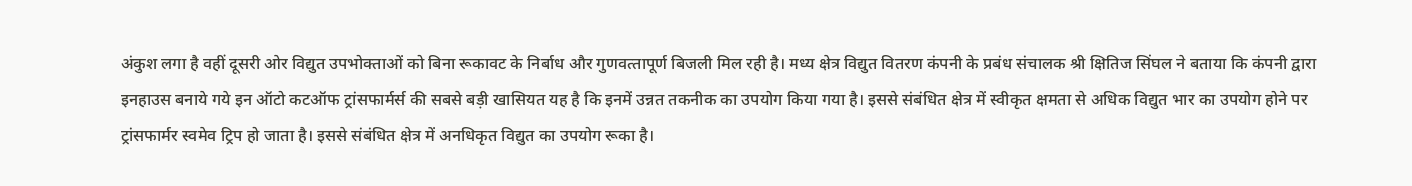अंकुश लगा है वहीं दूसरी ओर विद्युत उपभोक्‍ताओं को बिना रूकावट के निर्बाध और गुणवत्‍तापूर्ण बिजली मिल रही है। मध्‍य क्षेत्र विद्युत वितरण कंपनी के प्रबंध संचालक श्री क्षितिज सिंघल ने बताया कि कंपनी द्वारा इनहाउस बनाये गये इन ऑटो कटऑफ ट्रांसफार्मर्स की सबसे बड़ी खासियत यह है कि इनमें उन्नत तकनीक का उपयोग किया गया है। इससे संबंधित क्षेत्र में स्‍वीकृत क्षमता से अधिक विद्युत भार का उपयोग होने पर ट्रांसफार्मर स्वमेव ट्रिप हो जाता है। इससे संबंधित क्षेत्र में अनधिकृत विद्युत का उपयोग रूका है।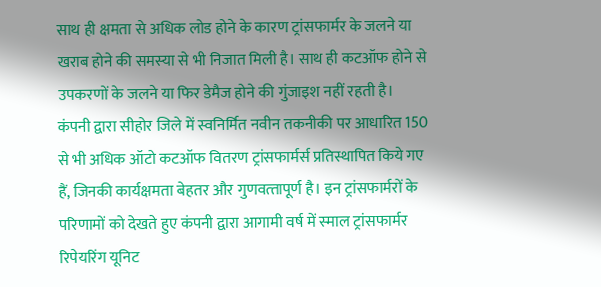साथ ही क्षमता से अधिक लोड होने के कारण ट्रांसफार्मर के जलने या खराब होने की समस्‍या से भी निजात मिली है। साथ ही कटऑफ होने से उपकरणों के जलने या फिर डेमैज होने की गुंजाइश नहीं रहती है। कंपनी द्वारा सीहोर जिले में स्वनिर्मित नवीन तकनीकी पर आधारित 150 से भी अधिक ऑटो कटऑफ वितरण ट्रांसफार्मर्स प्रतिस्थापित किये गए हैं, जिनकी कार्यक्षमता बेहतर और गुणवत्‍तापूर्ण है। इन ट्रांसफार्मरों के परिणामों को देखते हुए कंपनी द्वारा आगामी वर्ष में स्‍माल ट्रांसफार्मर रिपेयरिंग यूनिट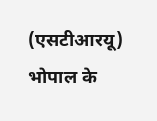(एसटीआरयू) भोपाल के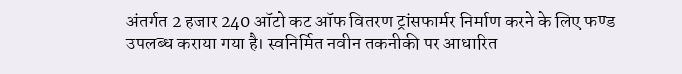अंतर्गत 2 हजार 240 ऑटो कट ऑफ वितरण ट्रांसफार्मर निर्माण करने के लिए फण्ड उपलब्ध कराया गया है। स्वनिर्मित नवीन तकनीकी पर आधारित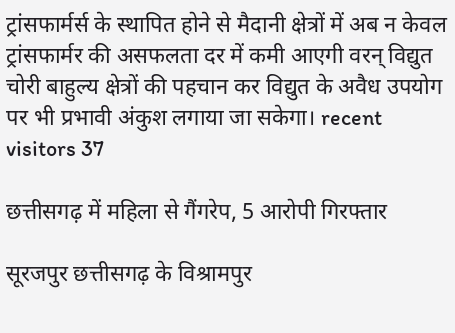ट्रांसफार्मर्स के स्‍थापित होने से मैदानी क्षेत्रों में अब न केवल ट्रांसफार्मर की असफलता दर में कमी आएगी वरन् विद्युत चोरी बाहुल्‍य क्षेत्रों की पहचान कर विद्युत के अवैध उपयोग पर भी प्रभावी अंकुश लगाया जा सकेगा। recent visitors 37

छत्तीसगढ़ में महिला से गैंगरेप, 5 आरोपी गिरफ्तार

सूरजपुर छत्तीसगढ़ के विश्रामपुर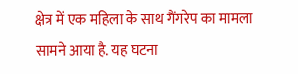क्षेत्र में एक महिला के साथ गैंगरेप का मामला सामने आया है. यह घटना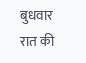बुधवार रात की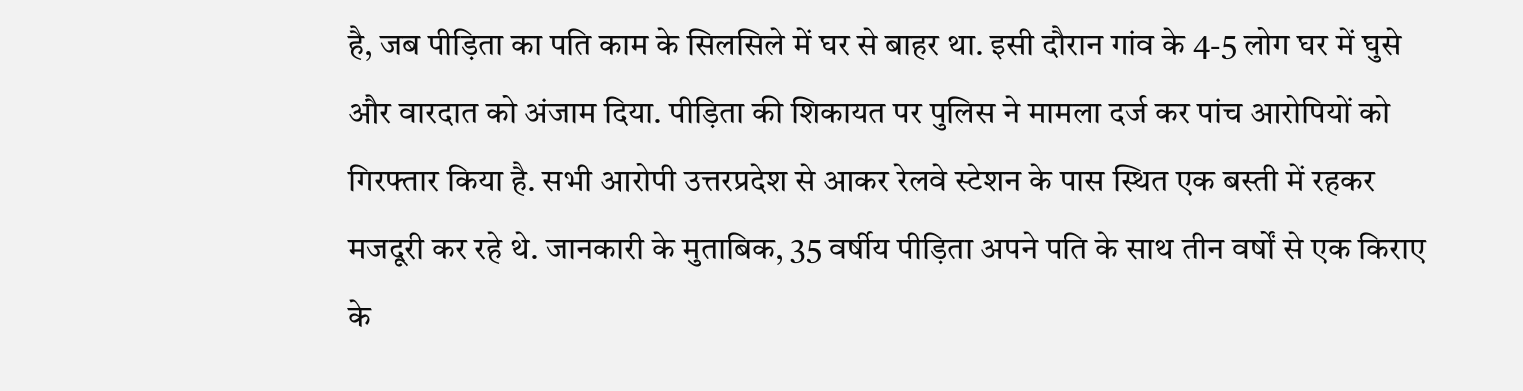है, जब पीड़िता का पति काम के सिलसिले में घर से बाहर था. इसी दौरान गांव के 4-5 लोग घर में घुसे और वारदात को अंजाम दिया. पीड़िता की शिकायत पर पुलिस ने मामला दर्ज कर पांच आरोपियों को गिरफ्तार किया है. सभी आरोपी उत्तरप्रदेश से आकर रेलवे स्टेशन के पास स्थित एक बस्ती में रहकर मजदूरी कर रहे थे. जानकारी के मुताबिक, 35 वर्षीय पीड़िता अपने पति के साथ तीन वर्षों से एक किराए के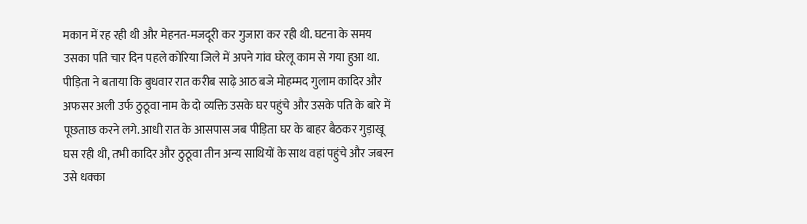मकान में रह रही थी और मेहनत-मजदूरी कर गुजारा कर रही थी. घटना के समय उसका पति चार दिन पहले कोरिया जिले में अपने गांव घरेलू काम से गया हुआ था. पीड़िता ने बताया कि बुधवार रात करीब साढ़े आठ बजे मोहम्मद गुलाम कादिर और अफसर अली उर्फ ठुठूवा नाम के दो व्यक्ति उसके घर पहुंचे और उसके पति के बारे में पूछताछ करने लगे. आधी रात के आसपास जब पीड़िता घर के बाहर बैठकर गुड़ाखू घस रही थी, तभी कादिर और ठुठूवा तीन अन्य साथियों के साथ वहां पहुंचे और जबरन उसे धक्का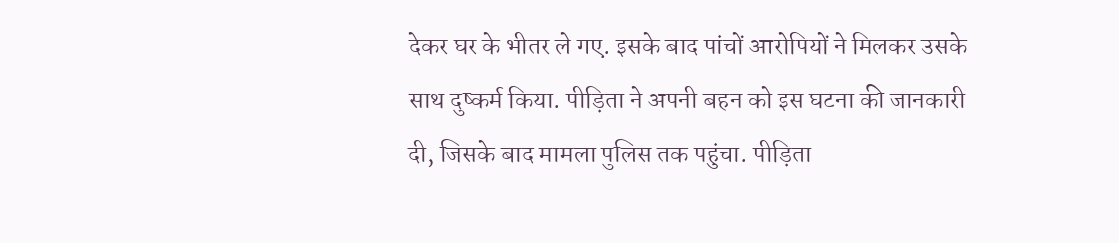देकर घर के भीतर ले गए. इसके बाद पांचों आरोपियों ने मिलकर उसके साथ दुष्कर्म किया. पीड़िता ने अपनी बहन को इस घटना की जानकारी दी, जिसके बाद मामला पुलिस तक पहुंचा. पीड़िता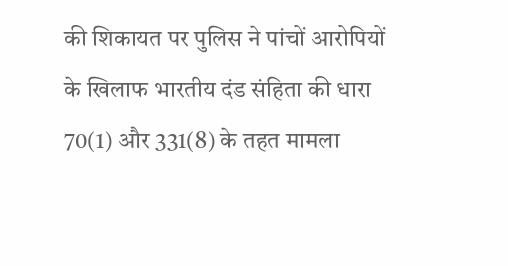की शिकायत पर पुलिस ने पांचों आरोपियों के खिलाफ भारतीय दंड संहिता की धारा 70(1) और 331(8) के तहत मामला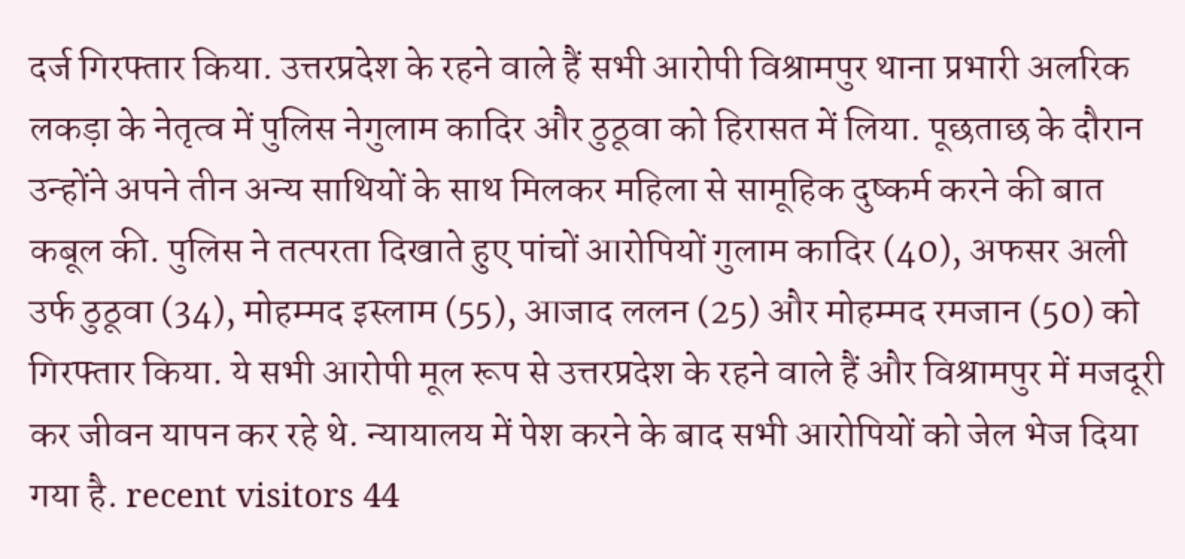दर्ज गिरफ्तार किया. उत्तरप्रदेश के रहने वाले हैं सभी आरोपी विश्रामपुर थाना प्रभारी अलरिक लकड़ा के नेतृत्व में पुलिस नेगुलाम कादिर और ठुठूवा को हिरासत में लिया. पूछताछ के दौरान उन्होंने अपने तीन अन्य साथियों के साथ मिलकर महिला से सामूहिक दुष्कर्म करने की बात कबूल की. पुलिस ने तत्परता दिखाते हुए पांचों आरोपियों गुलाम कादिर (40), अफसर अली उर्फ ठुठूवा (34), मोहम्मद इस्लाम (55), आजाद ललन (25) और मोहम्मद रमजान (50) को गिरफ्तार किया. ये सभी आरोपी मूल रूप से उत्तरप्रदेश के रहने वाले हैं और विश्रामपुर में मजदूरी कर जीवन यापन कर रहे थे. न्यायालय में पेश करने के बाद सभी आरोपियों को जेल भेज दिया गया है. recent visitors 44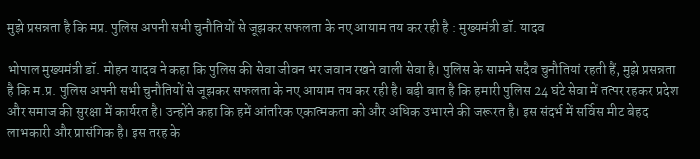मुझे प्रसन्नता है कि मप्र. पुलिस अपनी सभी चुनौतियों से जूझकर सफलता के नए आयाम तय कर रही है : मुख्यमंत्री डॉ. यादव

भोपाल मुख्यमंत्री डॉ. मोहन यादव ने कहा कि पुलिस की सेवा जीवन भर जवान रखने वाली सेवा है। पुलिस के सामने सदैव चुनौतियां रहती हैं, मुझे प्रसन्नता है कि म.प्र. पुलिस अपनी सभी चुनौतियों से जूझकर सफलता के नए आयाम तय कर रही है। बड़ी बात है कि हमारी पुलिस 24 घंटे सेवा में तत्पर रहकर प्रदेश और समाज की सुरक्षा में कार्यरत है। उन्होंने कहा कि हमें आंतरिक एकात्मकता को और अधिक उभारने की जरूरत है। इस संदर्भ में सर्विस मीट बेहद लाभकारी और प्रासंगिक है। इस तरह के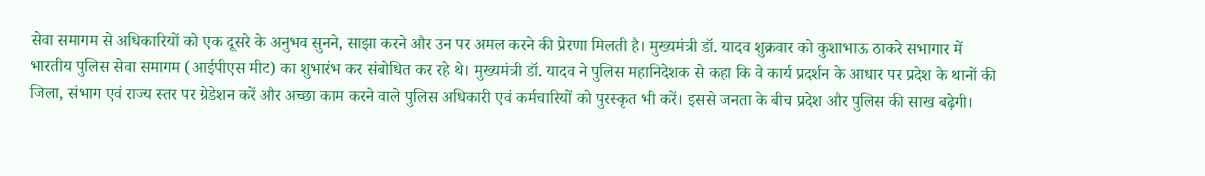सेवा समागम से अधिकारियों को एक दूसरे के अनुभव सुनने, साझा करने और उन पर अमल करने की प्रेरणा मिलती है। मुख्यमंत्री डॉ. यादव शुक्रवार को कुशाभाऊ ठाकरे सभागार में भारतीय पुलिस सेवा समागम (आईपीएस मीट) का शुभारंभ कर संबोधित कर रहे थे। मुख्यमंत्री डॉ. यादव ने पुलिस महानिदेशक से कहा कि वे कार्य प्रदर्शन के आधार पर प्रदेश के थानों की जिला, संभाग एवं राज्य स्तर पर ग्रेडेशन करें और अच्छा काम करने वाले पुलिस अधिकारी एवं कर्मचारियों को पुरस्कृत भी करें। इससे जनता के बीच प्रदेश और पुलिस की साख बढ़ेगी।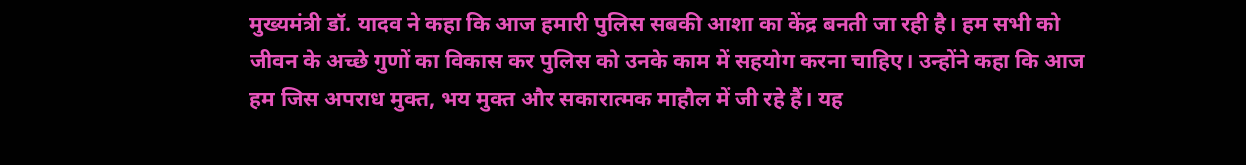मुख्यमंत्री डॉ. यादव ने कहा कि आज हमारी पुलिस सबकी आशा का केंद्र बनती जा रही है। हम सभी को जीवन के अच्छे गुणों का विकास कर पुलिस को उनके काम में सहयोग करना चाहिए। उन्होंने कहा कि आज हम जिस अपराध मुक्त, भय मुक्त और सकारात्मक माहौल में जी रहे हैं। यह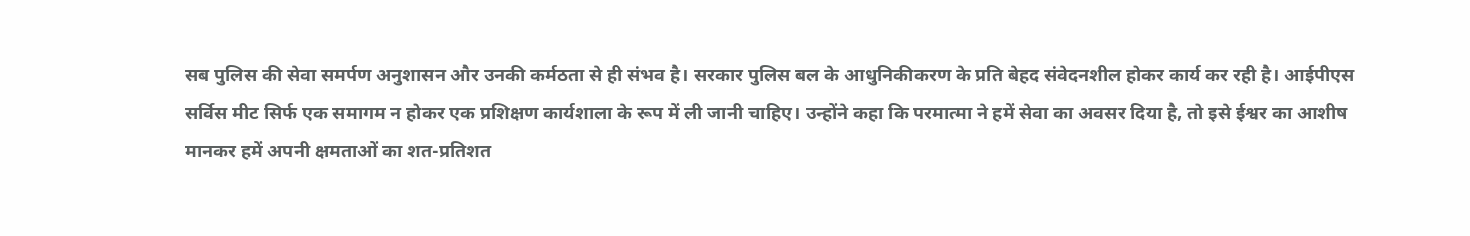सब पुलिस की सेवा समर्पण अनुशासन और उनकी कर्मठता से ही संभव है। सरकार पुलिस बल के आधुनिकीकरण के प्रति बेहद संवेदनशील होकर कार्य कर रही है। आईपीएस सर्विस मीट सिर्फ एक समागम न होकर एक प्रशिक्षण कार्यशाला के रूप में ली जानी चाहिए। उन्होंने कहा कि परमात्मा ने हमें सेवा का अवसर दिया है, तो इसे ईश्वर का आशीष मानकर हमें अपनी क्षमताओं का शत-प्रतिशत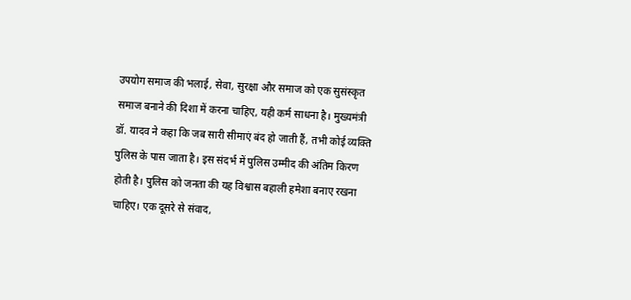उपयोग समाज की भलाई, सेवा, सुरक्षा और समाज को एक सुसंस्कृत समाज बनाने की दिशा में करना चाहिए, यही कर्म साधना है। मुख्यमंत्री डॉ. यादव ने कहा कि जब सारी सीमाएं बंद हो जाती हैं, तभी कोई व्यक्ति पुलिस के पास जाता है। इस संदर्भ में पुलिस उम्मीद की अंतिम किरण होती है। पुलिस को जनता की यह विश्वास बहाली हमेशा बनाए रखना चाहिए। एक दूसरे से संवाद,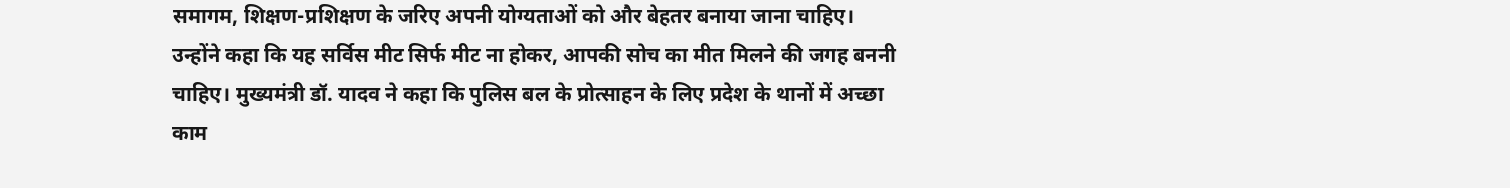समागम, शिक्षण-प्रशिक्षण के जरिए अपनी योग्यताओं को और बेहतर बनाया जाना चाहिए। उन्होंने कहा कि यह सर्विस मीट सिर्फ मीट ना होकर, आपकी सोच का मीत मिलने की जगह बननी चाहिए। मुख्यमंत्री डॉ. यादव ने कहा कि पुलिस बल के प्रोत्साहन के लिए प्रदेश के थानों में अच्छा काम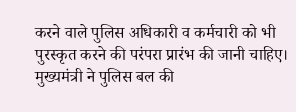करने वाले पुलिस अधिकारी व कर्मचारी को भी पुरस्कृत करने की परंपरा प्रारंभ की जानी चाहिए। मुख्यमंत्री ने पुलिस बल की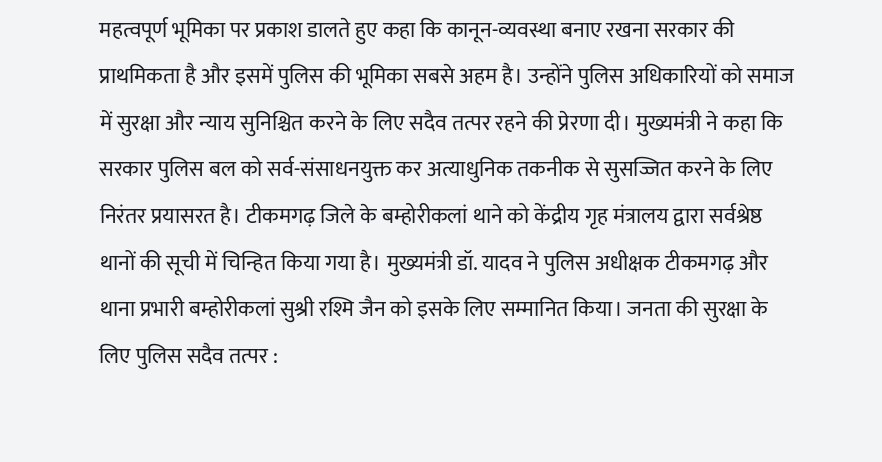महत्वपूर्ण भूमिका पर प्रकाश डालते हुए कहा कि कानून-व्यवस्था बनाए रखना सरकार की प्राथमिकता है और इसमें पुलिस की भूमिका सबसे अहम है। उन्होंने पुलिस अधिकारियों को समाज में सुरक्षा और न्याय सुनिश्चित करने के लिए सदैव तत्पर रहने की प्रेरणा दी। मुख्यमंत्री ने कहा कि सरकार पुलिस बल को सर्व-संसाधनयुक्त कर अत्याधुनिक तकनीक से सुसज्जित करने के लिए निरंतर प्रयासरत है। टीकमगढ़ जिले के बम्होरीकलां थाने को केंद्रीय गृह मंत्रालय द्वारा सर्वश्रेष्ठ थानों की सूची में चिन्हित किया गया है। मुख्यमंत्री डॉ. यादव ने पुलिस अधीक्षक टीकमगढ़ और थाना प्रभारी बम्होरीकलां सुश्री रश्मि जैन को इसके लिए सम्मानित किया। जनता की सुरक्षा के लिए पुलिस सदैव तत्पर :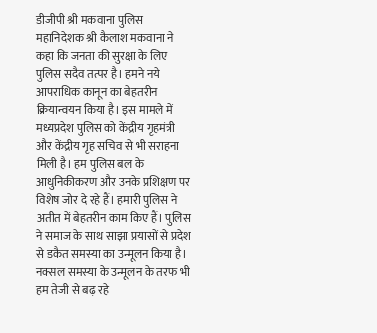डीजीपी श्री मकवाना पुलिस महानिदेशक श्री कैलाश मकवाना ने कहा कि जनता की सुरक्षा के लिए पुलिस सदैव तत्पर है। हमने नये आपराधिक कानून का बेहतरीन क्रियान्वयन किया है। इस मामले में मध्यप्रदेश पुलिस को केंद्रीय गृहमंत्री और केंद्रीय गृह सचिव से भी सराहना मिली है। हम पुलिस बल के आधुनिकीकरण और उनके प्रशिक्षण पर विशेष जोर दे रहे हैं। हमारी पुलिस ने अतीत में बेहतरीन काम किए हैं। पुलिस ने समाज के साथ साझा प्रयासों से प्रदेश से डकैत समस्या का उन्मूलन किया है। नक्सल समस्या के उन्मूलन के तरफ भी हम तेजी से बढ़ रहे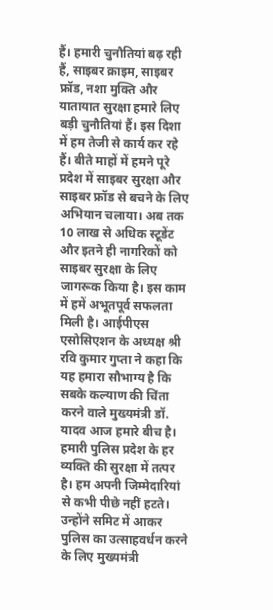हैं। हमारी चुनौतियां बढ़ रही हैं, साइबर क्राइम, साइबर फ्रॉड, नशा मुक्ति और यातायात सुरक्षा हमारे लिए बड़ी चुनौतियां हैं। इस दिशा में हम तेजी से कार्य कर रहे हैं। बीते माहों में हमने पूरे प्रदेश में साइबर सुरक्षा और साइबर फ्रॉड से बचने के लिए अभियान चलाया। अब तक 10 लाख से अधिक स्टूडेंट और इतने ही नागरिकों को साइबर सुरक्षा के लिए जागरूक किया है। इस काम में हमें अभूतपूर्व सफलता मिली है। आईपीएस एसोसिएशन के अध्यक्ष श्री रवि कुमार गुप्ता ने कहा कि यह हमारा सौभाग्य है कि सबके कल्याण की चिंता करने वाले मुख्यमंत्री डॉ. यादव आज हमारे बीच है। हमारी पुलिस प्रदेश के हर व्यक्ति की सुरक्षा में तत्पर है। हम अपनी जिम्मेदारियां से कभी पीछे नहीं हटते। उन्होंने समिट में आकर पुलिस का उत्साहवर्धन करने के लिए मुख्यमंत्री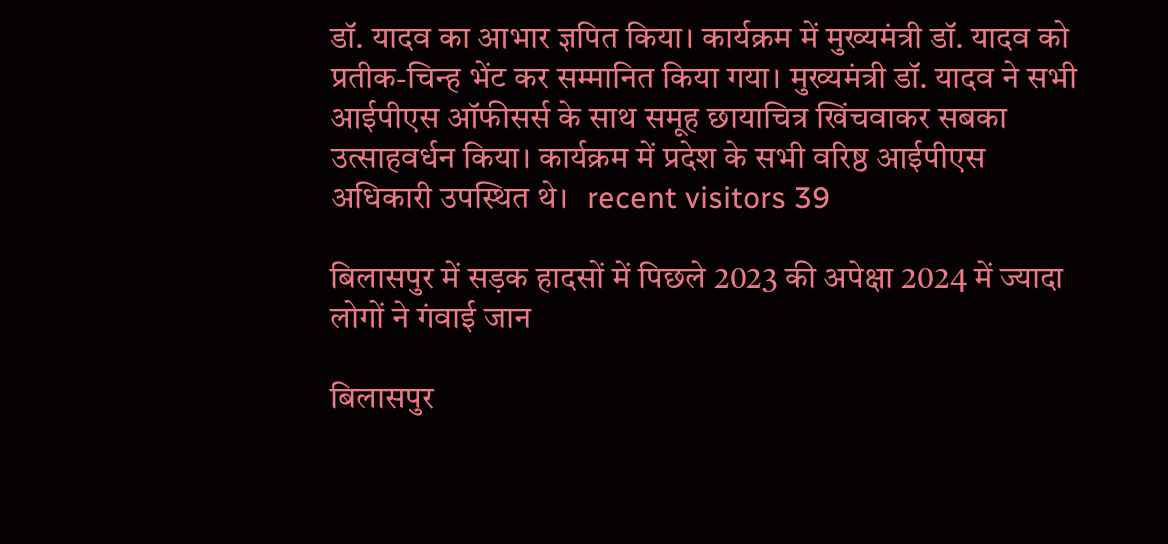डॉ. यादव का आभार ज्ञपित किया। कार्यक्रम में मुख्यमंत्री डॉ. यादव को प्रतीक-चिन्ह भेंट कर सम्मानित किया गया। मुख्यमंत्री डॉ. यादव ने सभी आईपीएस ऑफीसर्स के साथ समूह छायाचित्र खिंचवाकर सबका उत्साहवर्धन किया। कार्यक्रम में प्रदेश के सभी वरिष्ठ आईपीएस अधिकारी उपस्थित थे।   recent visitors 39

बिलासपुर में सड़क हादसों में पिछले 2023 की अपेक्षा 2024 में ज्यादा लोगों ने गंवाई जान

बिलासपुर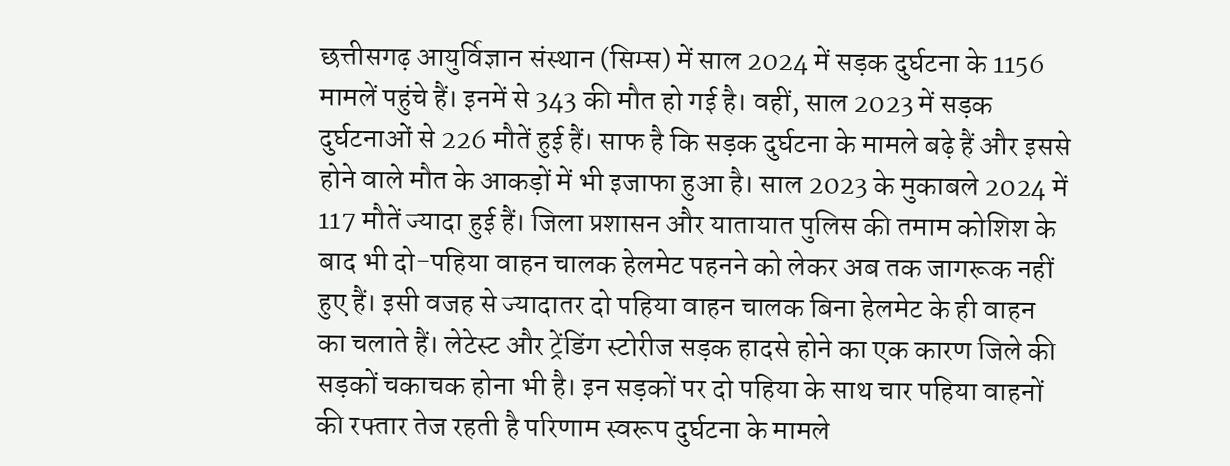छत्तीसगढ़ आयुर्विज्ञान संस्थान (सिम्स) में साल 2024 में सड़क दुर्घटना के 1156 मामलें पहुंचे हैं। इनमें से 343 की मौत हो गई है। वहीं, साल 2023 में सड़क दुर्घटनाओं से 226 मौतें हुई हैं। साफ है कि सड़क दुर्घटना के मामले बढ़े हैं और इससे होने वाले मौत के आकड़ों में भी इजाफा हुआ है। साल 2023 के मुकाबले 2024 में 117 मौतें ज्यादा हुई हैं। जिला प्रशासन और यातायात पुलिस की तमाम कोशिश के बाद भी दो-पहिया वाहन चालक हेलमेट पहनने को लेकर अब तक जागरूक नहीं हुए हैं। इसी वजह से ज्यादातर दो पहिया वाहन चालक बिना हेलमेट के ही वाहन का चलाते हैं। लेटेस्ट और ट्रेंडिंग स्टोरीज सड़क हादसे होने का एक कारण जिले की सड़कों चकाचक होना भी है। इन सड़कों पर दो पहिया के साथ चार पहिया वाहनों की रफ्तार तेज रहती है परिणाम स्वरूप दुर्घटना के मामले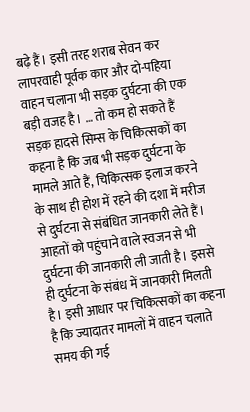बढ़े हैं। इसी तरह शराब सेवन कर लापरवाही पूर्वक कार और दो-पहिया वाहन चलाना भी सड़क दुर्घटना की एक बड़ी वजह है। … तो कम हो सकते हैं सड़क हादसे सिम्स के चिकित्सकों का कहना है कि जब भी सड़क दुर्घटना के मामले आते हैं, चिकित्सक इलाज करने के साथ ही होश में रहने की दशा में मरीज से दुर्घटना से संबंधित जानकारी लेते हैं। आहतों को पहुंचाने वाले स्वजन से भी दुर्घटना की जानकारी ली जाती है। इससे ही दुर्घटना के संबंध में जानकारी मिलती है। इसी आधार पर चिकित्सकों का कहना है कि ज्यादातर मामलों में वाहन चलाते समय की गई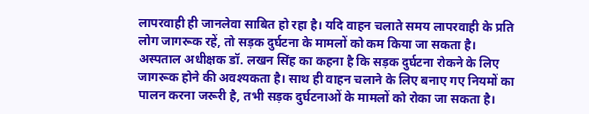लापरवाही ही जानलेवा साबित हो रहा है। यदि वाहन चलाते समय लापरवाही के प्रति लोग जागरूक रहें, तो सड़क दुर्घटना के मामलों को कम किया जा सकता है। अस्पताल अधीक्षक डॉ. लखन सिंह का कहना है कि सड़क दुर्घटना रोकने के लिए जागरूक होने की अवश्यकता है। साथ ही वाहन चलाने के लिए बनाए गए नियमों का पालन करना जरूरी है, तभी सड़क दुर्घटनाओं के मामलों को रोका जा सकता है।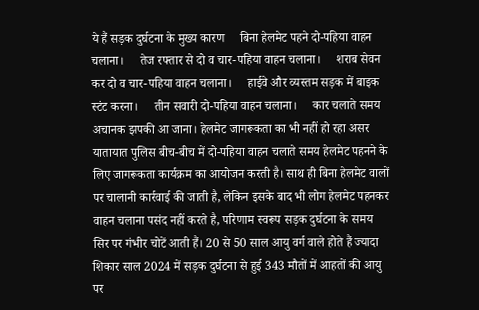ये हैं सड़क दुर्घटना के मुख्य कारण     बिना हेलमेट पहने दो-पहिया वाहन चलाना।     तेज रफ्तार से दो व चार-पहिया वाहन चलाना।     शराब सेवन कर दो व चार-पहिया वाहन चलाना।     हाईवे और व्यस्तम सड़क में बाइक स्टंट करना।     तीन सवारी दो-पहिया वाहन चलाना।     कार चलाते समय अचानक झपकी आ जाना। हेलमेट जागरूकता का भी नहीं हो रहा असर यातायात पुलिस बीच-बीच में दो-पहिया वाहन चलाते समय हेलमेट पहनने के लिए जागरूकता कार्यक्रम का आयोजन करती है। साथ ही बिना हेलमेट वालों पर चालानी कार्रवाई की जाती है, लेकिन इसके बाद भी लोग हेलमेट पहनकर वाहन चलाना पसंद नहीं करते है, परिणाम स्वरूप सड़क दुर्घटना के समय सिर पर गंभीर चोटें आती हैं। 20 से 50 साल आयु वर्ग वाले होते हैं ज्यादा शिकार साल 2024 में सड़क दुर्घटना से हुई 343 मौतों में आहतों की आयु पर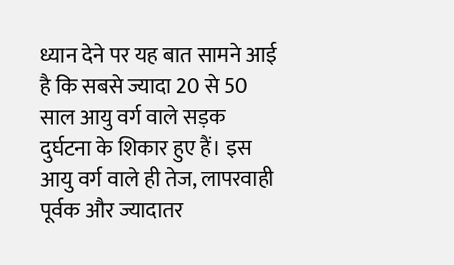ध्यान देने पर यह बात सामने आई है कि सबसे ज्यादा 20 से 50 साल आयु वर्ग वाले सड़क दुर्घटना के शिकार हुए हैं। इस आयु वर्ग वाले ही तेज, लापरवाही पूर्वक और ज्यादातर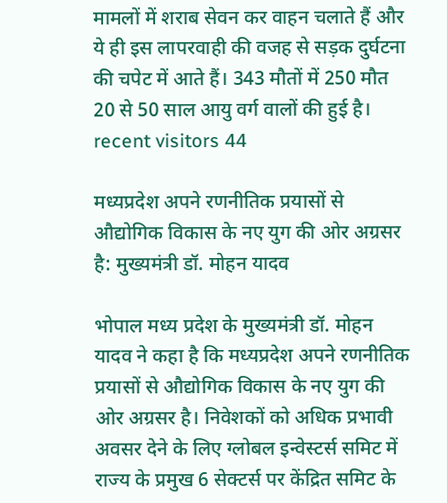मामलों में शराब सेवन कर वाहन चलाते हैं और ये ही इस लापरवाही की वजह से सड़क दुर्घटना की चपेट में आते हैं। 343 मौतों में 250 मौत 20 से 50 साल आयु वर्ग वालों की हुई है।   recent visitors 44

मध्यप्रदेश अपने रणनीतिक प्रयासों से औद्योगिक विकास के नए युग की ओर अग्रसर है: मुख्यमंत्री डॉ. मोहन यादव

भोपाल मध्य प्रदेश के मुख्यमंत्री डॉ. मोहन यादव ने कहा है कि मध्यप्रदेश अपने रणनीतिक प्रयासों से औद्योगिक विकास के नए युग की ओर अग्रसर है। निवेशकों को अधिक प्रभावी अवसर देने के लिए ग्लोबल इन्वेस्टर्स समिट में राज्य के प्रमुख 6 सेक्टर्स पर केंद्रित समिट के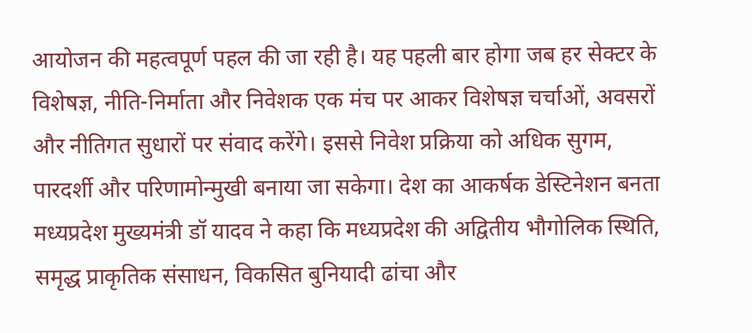आयोजन की महत्वपूर्ण पहल की जा रही है। यह पहली बार होगा जब हर सेक्टर के विशेषज्ञ, नीति-निर्माता और निवेशक एक मंच पर आकर विशेषज्ञ चर्चाओं, अवसरों और नीतिगत सुधारों पर संवाद करेंगे। इससे निवेश प्रक्रिया को अधिक सुगम, पारदर्शी और परिणामोन्मुखी बनाया जा सकेगा। देश का आकर्षक डेस्टिनेशन बनता मध्यप्रदेश मुख्यमंत्री डॉ यादव ने कहा कि मध्यप्रदेश की अद्वितीय भौगोलिक स्थिति, समृद्ध प्राकृतिक संसाधन, विकसित बुनियादी ढांचा और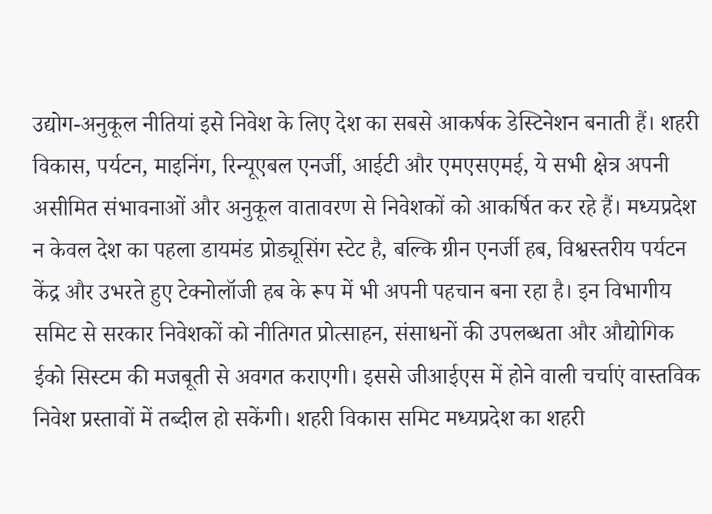उद्योग-अनुकूल नीतियां इसे निवेश के लिए देश का सबसे आकर्षक डेस्टिनेशन बनाती हैं। शहरी विकास, पर्यटन, माइनिंग, रिन्यूएबल एनर्जी, आईटी और एमएसएमई, ये सभी क्षेत्र अपनी असीमित संभावनाओं और अनुकूल वातावरण से निवेशकों को आकर्षित कर रहे हैं। मध्यप्रदेश न केवल देश का पहला डायमंड प्रोड्यूसिंग स्टेट है, बल्कि ग्रीन एनर्जी हब, विश्वस्तरीय पर्यटन केंद्र और उभरते हुए टेक्नोलॉजी हब के रूप में भी अपनी पहचान बना रहा है। इन विभागीय समिट से सरकार निवेशकों को नीतिगत प्रोत्साहन, संसाधनों की उपलब्धता और औद्योगिक ईको सिस्टम की मजबूती से अवगत कराएगी। इससे जीआईएस में होने वाली चर्चाएं वास्तविक निवेश प्रस्तावों में तब्दील हो सकेंगी। शहरी विकास समिट मध्यप्रदेश का शहरी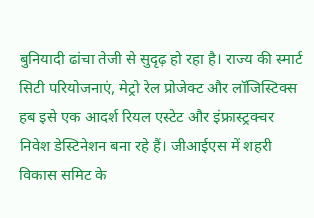बुनियादी ढांचा तेजी से सुदृढ़ हो रहा है। राज्य की स्मार्ट सिटी परियोजनाएं, मेट्रो रेल प्रोजेक्ट और लॉजिस्टिक्स हब इसे एक आदर्श रियल एस्टेट और इंफ्रास्ट्रक्चर निवेश डेस्टिनेशन बना रहे हैं। जीआईएस में शहरी विकास समिट के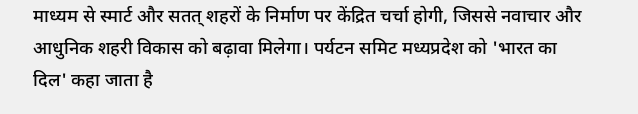माध्यम से स्मार्ट और सतत् शहरों के निर्माण पर केंद्रित चर्चा होगी, जिससे नवाचार और आधुनिक शहरी विकास को बढ़ावा मिलेगा। पर्यटन समिट मध्यप्रदेश को 'भारत का दिल' कहा जाता है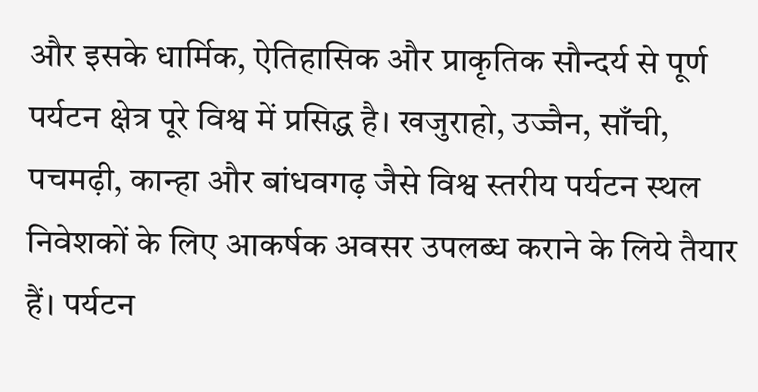और इसके धार्मिक, ऐतिहासिक और प्राकृतिक सौन्दर्य से पूर्ण पर्यटन क्षेत्र पूरे विश्व में प्रसिद्ध है। खजुराहो, उज्जैन, साँची, पचमढ़ी, कान्हा और बांधवगढ़ जैसे विश्व स्तरीय पर्यटन स्थल निवेशकों के लिए आकर्षक अवसर उपलब्ध कराने के लिये तैयार हैं। पर्यटन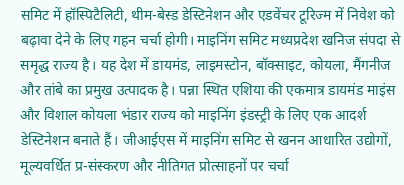समिट में हॉस्पिटैलिटी, थीम-बेस्ड डेस्टिनेशन और एडवेंचर टूरिज्म में निवेश को बढ़ावा देने के लिए गहन चर्चा होगी। माइनिंग समिट मध्यप्रदेश खनिज संपदा से समृद्ध राज्य है। यह देश में डायमंड, लाइमस्टोन, बॉक्साइट, कोयला, मैंगनीज और तांबे का प्रमुख उत्पादक है। पन्ना स्थित एशिया की एकमात्र डायमंड माइंस और विशाल कोयला भंडार राज्य को माइनिंग इंडस्ट्री के लिए एक आदर्श डेस्टिनेशन बनाते हैं। जीआईएस में माइनिंग समिट से खनन आधारित उद्योगों, मूल्यवर्धित प्र-संस्करण और नीतिगत प्रोत्साहनों पर चर्चा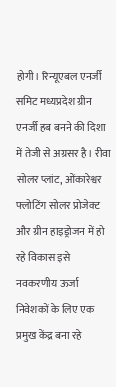होगी। रिन्यूएबल एनर्जी समिट मध्यप्रदेश ग्रीन एनर्जी हब बनने की दिशा में तेजी से अग्रसर है। रीवा सोलर प्लांट, ओंकारेश्वर फ्लोटिंग सोलर प्रोजेक्ट और ग्रीन हाइड्रोजन में हो रहे विकास इसे नवकरणीय ऊर्जा निवेशकों के लिए एक प्रमुख केंद्र बना रहे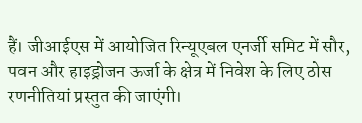हैं। जीआईएस में आयोजित रिन्यूएबल एनर्जी समिट में सौर, पवन और हाइड्रोजन ऊर्जा के क्षेत्र में निवेश के लिए ठोस रणनीतियां प्रस्तुत की जाएंगी।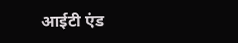आईटी एंड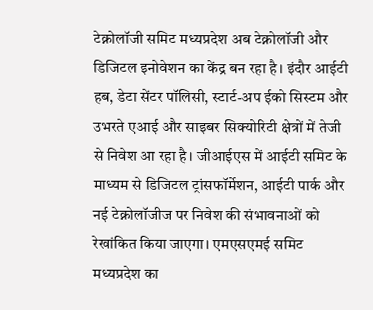टेक्नोलॉजी समिट मध्यप्रदेश अब टेक्नोलॉजी और डिजिटल इनोवेशन का केंद्र बन रहा है। इंदौर आईटी हब, डेटा सेंटर पॉलिसी, स्टार्ट-अप ईको सिस्टम और उभरते एआई और साइबर सिक्योरिटी क्षेत्रों में तेजी से निवेश आ रहा है। जीआईएस में आईटी समिट के माध्यम से डिजिटल ट्रांसफॉर्मेशन, आईटी पार्क और नई टेक्नोलॉजीज पर निवेश की संभावनाओं को रेखांकित किया जाएगा। एमएसएमई समिट मध्यप्रदेश का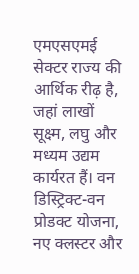एमएसएमई सेक्टर राज्य की आर्थिक रीढ़ है, जहां लाखों सूक्ष्म, लघु और मध्यम उद्यम कार्यरत हैं। वन डिस्ट्रिक्ट-वन प्रोडक्ट योजना, नए क्लस्टर और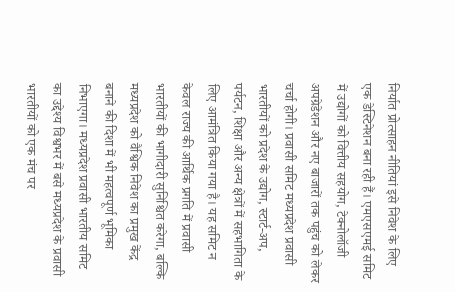निर्यात प्रोत्साहन नीतियां इसे निवेश के लिए एक डेस्टिनेशन बना रही हैं। एमएसएमई समिट में उद्योगों को वित्तीय सहयोग, टेक्नोलॉजी अपग्रेडेशन और नए बाजारों तक पहुंच को लेकर चर्चा होगी। प्रवासी समिट मध्यप्रदेश प्रवासी भारतीयों को प्रदेश के उद्योग, स्टार्ट-अप, पर्यटन, शिक्षा और अन्य क्षेत्रों में सहभागिता के लिए आमंत्रित किया गया है। यह समिट न केवल राज्य की आर्थिक प्रगति में प्रवासी भारतीयों की भागीदारी सुनिश्चित करेगा, बल्कि मध्यप्रदेश को वैश्विक निवेश का प्रमुख केंद्र बनाने की दिशा में भी महत्वपूर्ण भूमिका निभाएगा। मध्यप्रदेश प्रवासी भारतीय समिट का उद्देश्य विश्वभर में बसे मध्यप्रदेश के प्रवासी भारतीयों को एक मंच पर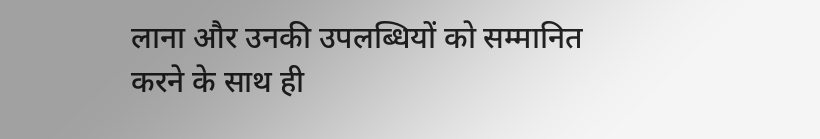लाना और उनकी उपलब्धियों को सम्मानित करने के साथ ही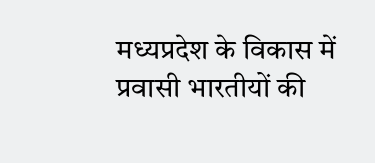मध्यप्रदेश के विकास में प्रवासी भारतीयों की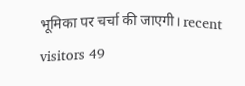भूमिका पर चर्चा की जाएगी। recent visitors 49